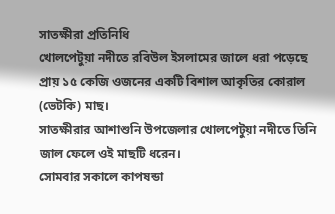সাতক্ষীরা প্রতিনিধি
খোলপেটুয়া নদীতে রবিউল ইসলামের জালে ধরা পড়েছে প্রায় ১৫ কেজি ওজনের একটি বিশাল আকৃতির কোরাল (ভেটকি) মাছ।
সাতক্ষীরার আশাশুনি উপজেলার খোলপেটুয়া নদীতে তিনি জাল ফেলে ওই মাছটি ধরেন।
সোমবার সকালে কাপষন্ডা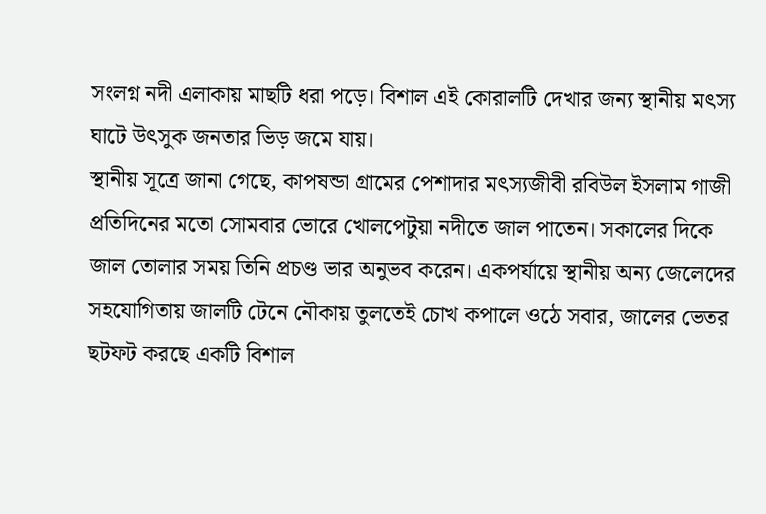সংলগ্ন নদী এলাকায় মাছটি ধরা পড়ে। বিশাল এই কোরালটি দেখার জন্য স্থানীয় মৎস্য ঘাটে উৎসুক জনতার ভিড় জমে যায়।
স্থানীয় সূত্রে জানা গেছে, কাপষন্ডা গ্রামের পেশাদার মৎস্যজীবী রবিউল ইসলাম গাজী প্রতিদিনের মতো সোমবার ভোরে খোলপেটুয়া নদীতে জাল পাতেন। সকালের দিকে জাল তোলার সময় তিনি প্রচণ্ড ভার অনুভব করেন। একপর্যায়ে স্থানীয় অন্য জেলেদের সহযোগিতায় জালটি টেনে নৌকায় তুলতেই চোখ কপালে ওঠে সবার, জালের ভেতর ছটফট করছে একটি বিশাল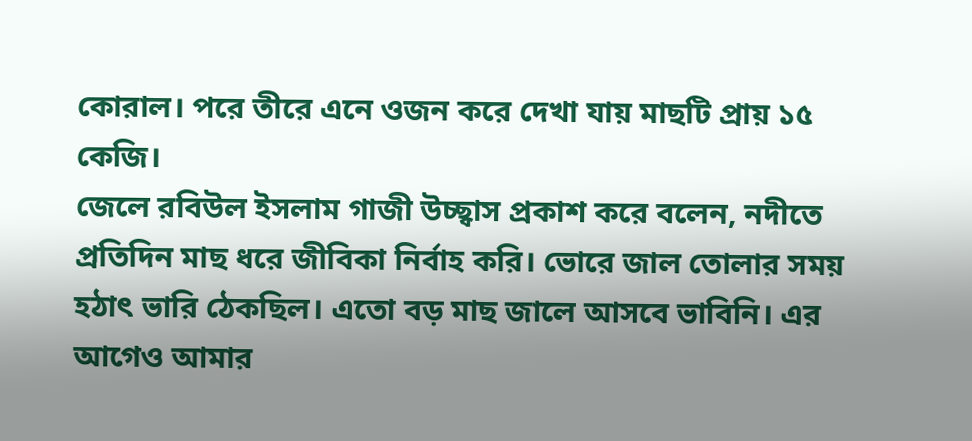কোরাল। পরে তীরে এনে ওজন করে দেখা যায় মাছটি প্রায় ১৫ কেজি।
জেলে রবিউল ইসলাম গাজী উচ্ছ্বাস প্রকাশ করে বলেন, নদীতে প্রতিদিন মাছ ধরে জীবিকা নির্বাহ করি। ভোরে জাল তোলার সময় হঠাৎ ভারি ঠেকছিল। এতো বড় মাছ জালে আসবে ভাবিনি। এর আগেও আমার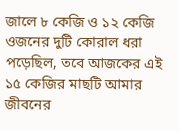জালে ৮ কেজি ও ১২ কেজি ওজনের দুটি কোরাল ধরা পড়েছিল, তবে আজকের এই ১৫ কেজির মাছটি আমার জীবনের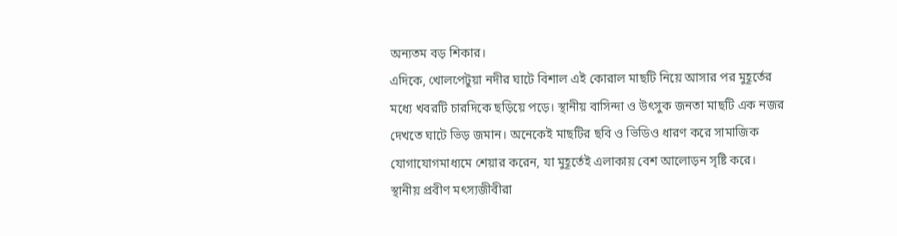অন্যতম বড় শিকার।
এদিকে, খোলপেটুয়া নদীর ঘাটে বিশাল এই কোরাল মাছটি নিয়ে আসার পর মুহূর্তের মধ্যে খবরটি চারদিকে ছড়িয়ে পড়ে। স্থানীয় বাসিন্দা ও উৎসুক জনতা মাছটি এক নজর দেখতে ঘাটে ভিড় জমান। অনেকেই মাছটির ছবি ও ভিডিও ধারণ করে সামাজিক যোগাযোগমাধ্যমে শেয়ার করেন, যা মুহূর্তেই এলাকায় বেশ আলোড়ন সৃষ্টি করে।
স্থানীয় প্রবীণ মৎস্যজীবীরা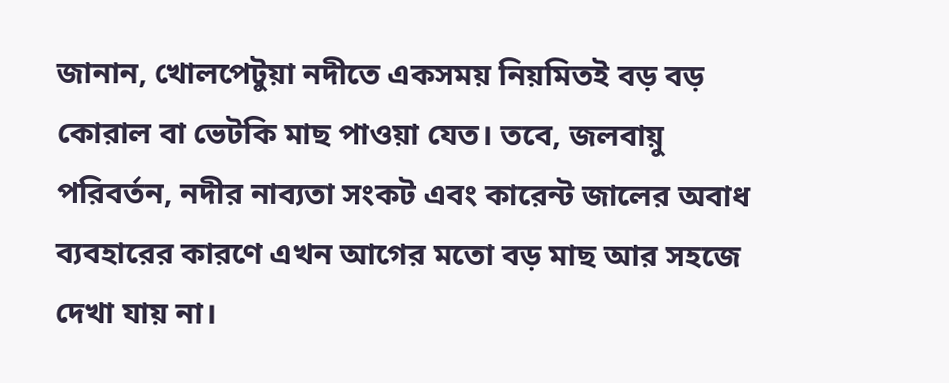জানান, খোলপেটুয়া নদীতে একসময় নিয়মিতই বড় বড় কোরাল বা ভেটকি মাছ পাওয়া যেত। তবে, জলবায়ু পরিবর্তন, নদীর নাব্যতা সংকট এবং কারেন্ট জালের অবাধ ব্যবহারের কারণে এখন আগের মতো বড় মাছ আর সহজে দেখা যায় না।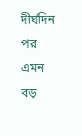দীর্ঘদিন পর এমন বড়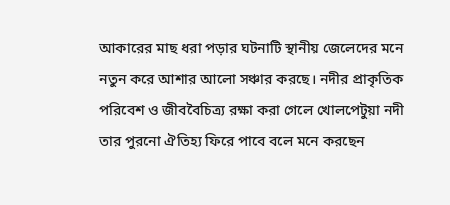আকারের মাছ ধরা পড়ার ঘটনাটি স্থানীয় জেলেদের মনে নতুন করে আশার আলো সঞ্চার করছে। নদীর প্রাকৃতিক পরিবেশ ও জীববৈচিত্র্য রক্ষা করা গেলে খোলপেটুয়া নদী তার পুরনো ঐতিহ্য ফিরে পাবে বলে মনে করছেন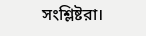সংশ্লিষ্টরা।